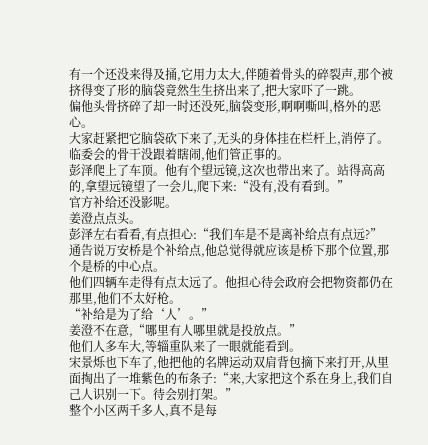有一个还没来得及捅,它用力太大,伴随着骨头的碎裂声,那个被挤得变了形的脑袋竟然生生挤出来了,把大家吓了一跳。
偏他头骨挤碎了却一时还没死,脑袋变形,啊啊嘶叫,格外的恶心。
大家赶紧把它脑袋砍下来了,无头的身体挂在栏杆上,消停了。
临委会的骨干没跟着瞎闹,他们管正事的。
彭泽爬上了车顶。他有个望远镜,这次也带出来了。站得高高的,拿望远镜望了一会儿,爬下来:“没有,没有看到。”
官方补给还没影呢。
姜澄点点头。
彭泽左右看看,有点担心:“我们车是不是离补给点有点远?”
通告说万安桥是个补给点,他总觉得就应该是桥下那个位置,那个是桥的中心点。
他们四辆车走得有点太远了。他担心待会政府会把物资都仍在那里,他们不太好枪。
“补给是为了给‘人’。”
姜澄不在意,“哪里有人哪里就是投放点。”
他们人多车大,等辎重队来了一眼就能看到。
宋景烁也下车了,他把他的名牌运动双肩背包摘下来打开,从里面掏出了一堆紫色的布条子:“来,大家把这个系在身上,我们自己人识别一下。待会别打架。”
整个小区两千多人,真不是每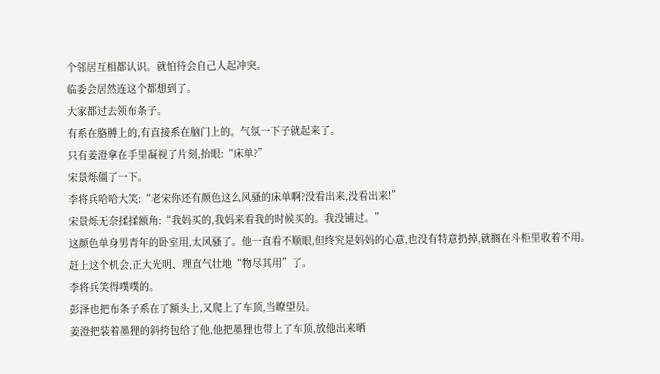个邻居互相都认识。就怕待会自己人起冲突。
临委会居然连这个都想到了。
大家都过去领布条子。
有系在胳膊上的,有直接系在脑门上的。气氛一下子就起来了。
只有姜澄拿在手里凝视了片刻,抬眼:“床单?”
宋景烁僵了一下。
李将兵哈哈大笑:“老宋你还有颜色这么风骚的床单啊?没看出来,没看出来!”
宋景烁无奈揉揉额角:“我妈买的,我妈来看我的时候买的。我没铺过。”
这颜色单身男青年的卧室用,太风骚了。他一直看不顺眼,但终究是妈妈的心意,也没有特意扔掉,就搁在斗柜里收着不用。
赶上这个机会,正大光明、理直气壮地“物尽其用”了。
李将兵笑得噗噗的。
彭泽也把布条子系在了额头上,又爬上了车顶,当瞭望员。
姜澄把装着墨狸的斜挎包给了他,他把墨狸也带上了车顶,放他出来晒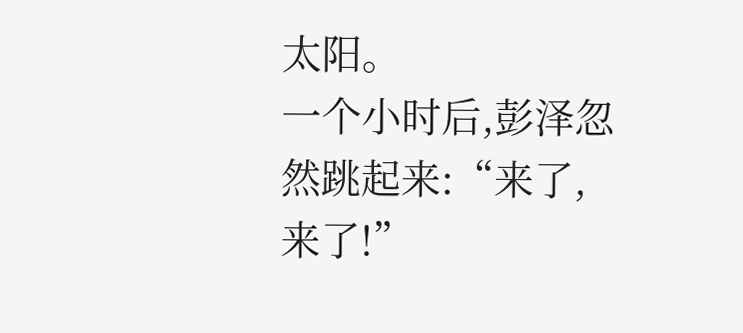太阳。
一个小时后,彭泽忽然跳起来:“来了,来了!”